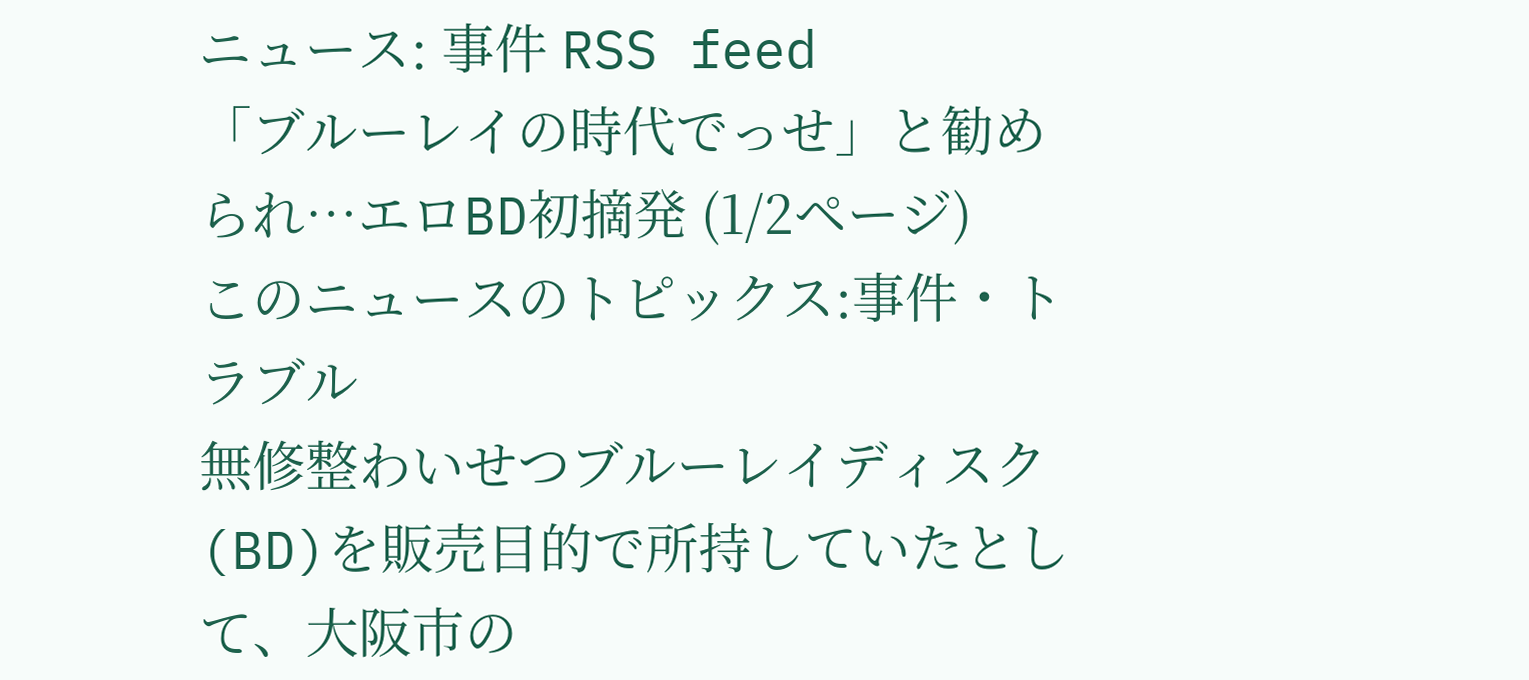ニュース: 事件 RSS feed
「ブルーレイの時代でっせ」と勧められ…エロBD初摘発 (1/2ページ)
このニュースのトピックス:事件・トラブル
無修整わいせつブルーレイディスク(BD)を販売目的で所持していたとして、大阪市の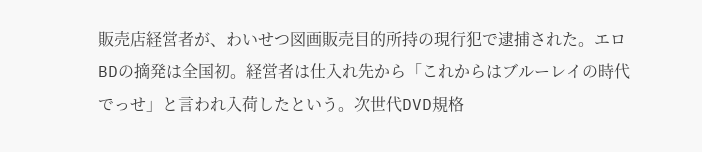販売店経営者が、わいせつ図画販売目的所持の現行犯で逮捕された。エロBDの摘発は全国初。経営者は仕入れ先から「これからはブルーレイの時代でっせ」と言われ入荷したという。次世代DVD規格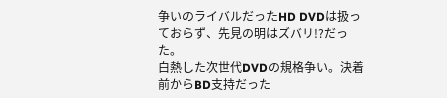争いのライバルだったHD DVDは扱っておらず、先見の明はズバリ!?だった。
白熱した次世代DVDの規格争い。決着前からBD支持だった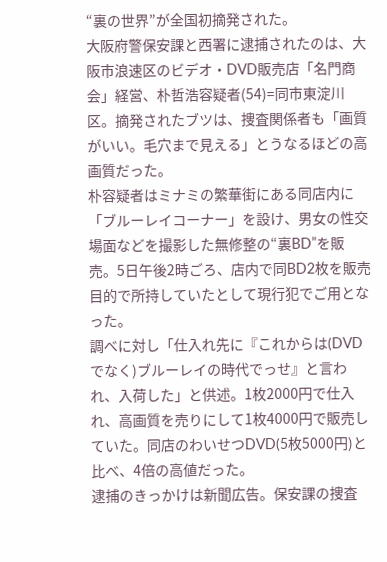“裏の世界”が全国初摘発された。
大阪府警保安課と西署に逮捕されたのは、大阪市浪速区のビデオ・DVD販売店「名門商会」経営、朴哲浩容疑者(54)=同市東淀川区。摘発されたブツは、捜査関係者も「画質がいい。毛穴まで見える」とうなるほどの高画質だった。
朴容疑者はミナミの繁華街にある同店内に「ブルーレイコーナー」を設け、男女の性交場面などを撮影した無修整の“裏BD”を販売。5日午後2時ごろ、店内で同BD2枚を販売目的で所持していたとして現行犯でご用となった。
調べに対し「仕入れ先に『これからは(DVDでなく)ブルーレイの時代でっせ』と言われ、入荷した」と供述。1枚2000円で仕入れ、高画質を売りにして1枚4000円で販売していた。同店のわいせつDVD(5枚5000円)と比べ、4倍の高値だった。
逮捕のきっかけは新聞広告。保安課の捜査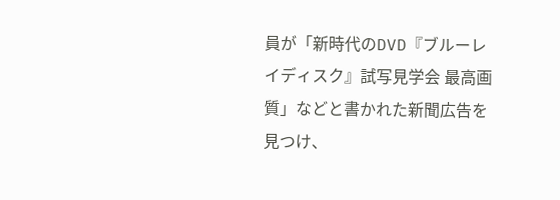員が「新時代のDVD『ブルーレイディスク』試写見学会 最高画質」などと書かれた新聞広告を見つけ、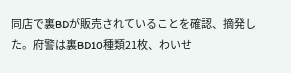同店で裏BDが販売されていることを確認、摘発した。府警は裏BD10種類21枚、わいせ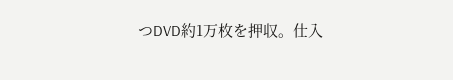つDVD約1万枚を押収。仕入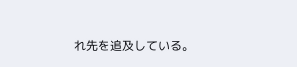れ先を追及している。